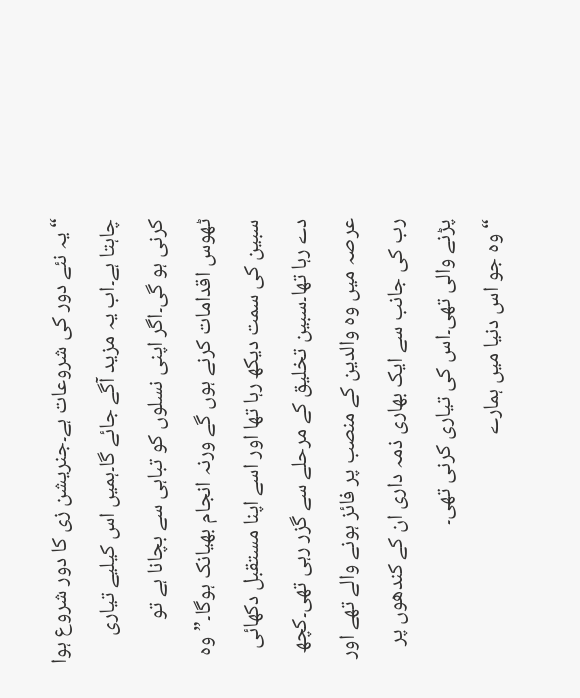“یہ نئے دور کی شروعات ہے۔جنریشن زی کا دور شروع ہوا چاہتا ہے۔اب یہ مزید آگے جائے گا۔ہمیں اس کیلیے تیاری کرنی ہو گی۔اگر اپنی نسلوں کو تباہی سے بچانا ہے تو ٹھوس اقدامات کرنے ہوں گے ورنہ انجام بھیانک ہوگا۔”وہ سبین کی سمت دیکھ رہا تھا اور اسے اپنا مستقبل دکھائی دے رہا تھا۔سبین تخلیق کے مرحلے سے گزر رہی تھی۔کچھ عرصہ میں وہ والدین کے منصب پر فائز ہونے والے تھے اور رب کی جانب سے ایک بھاری ذمہ داری ان کے کندھوں پر پڑنے والی تھی۔اس کی تیاری کرنی تھی۔
“وہ جو اس دنیا میں ہمارے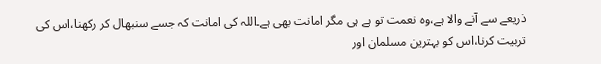ذریعے سے آنے والا ہے،وہ نعمت تو ہے ہی مگر امانت بھی ہے۔اللہ کی امانت کہ جسے سنبھال کر رکھنا،اس کی تربیت کرنا،اس کو بہترین مسلمان اور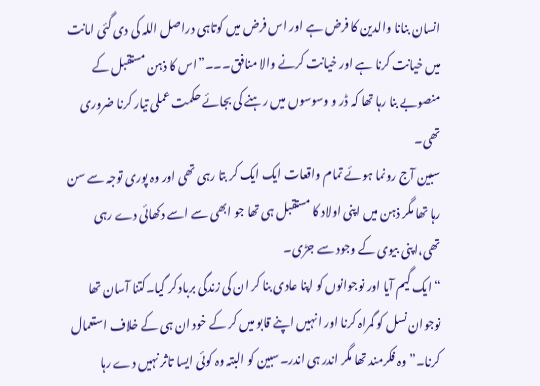انسان بنانا والدین کا فرض ہے اور اس فرض میں کوتاہی دراصل اللہ کی دی گئی امانت میں خیانت کرنا ہے اور خیانت کرنے والا منافق۔۔۔”اس کا ذہن مستقبل کے منصوبے بنا رہا تھا کہ ڈر و وسوسوں میں رہنے کی بجائے حکمت عملی تیار کرنا ضروری تھی۔
سبین آج رونما ہوئے تمام واقعات ایک ایک کر بتا رہی تھی اور وہ پوری توجہ سے سن رہا تھا مگر ذہن میں اپنی اولاد کا مستقبل ہی تھا جو ابھی سے اسے دکھائی دے رہی تھی،اپنی بیوی کے وجود سے جڑی۔
“ایک گیم آیا اور نوجوانوں کو اپنا عادی بنا کر ان کی زندگی برباد کر گیا۔کتنا آسان تھا نوجوان نسل کو گمراہ کرنا اور انہیں اپنے قابو میں کر کے خود ان ہی کے خلاف استعمال کرنا۔”وہ فکرمند تھا مگر اندر ہی اندر۔سبین کو البتہ وہ کوئی ایسا تاثر نہیں دے رہا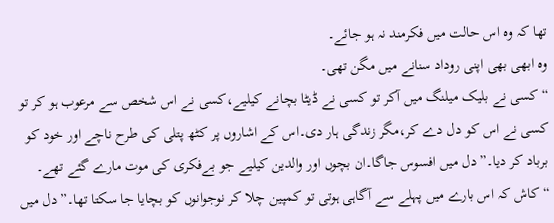تھا کہ وہ اس حالت میں فکرمند نہ ہو جائے۔
وہ ابھی بھی اپنی روداد سنانے میں مگن تھی۔
“کسی نے بلیک میلنگ میں آکر تو کسی نے ڈیٹا بچانے کیلیے،کسی نے اس شخص سے مرعوب ہو کر تو کسی نے اس کو دل دے کر،مگر زندگی ہار دی۔اس کے اشاروں پر کٹھ پتلی کی طرح ناچے اور خود کو برباد کر دیا۔”دل میں افسوس جاگا۔ان بچوں اور والدین کیلیے جو بےفکری کی موت مارے گئے تھے۔
“کاش کہ اس بارے میں پہلے سے آگاہی ہوتی تو کمپین چلا کر نوجوانوں کو بچایا جا سکتا تھا۔”دل میں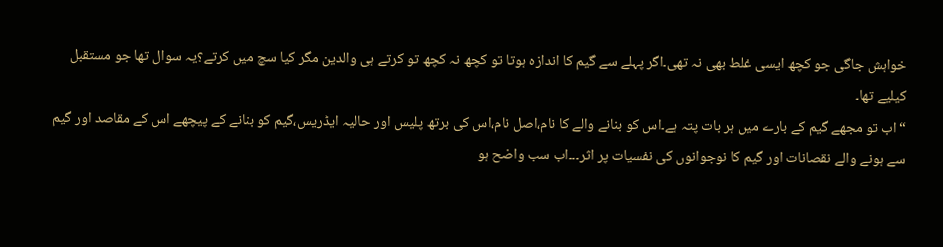خواہش جاگی جو کچھ ایسی غلط بھی نہ تھی۔اگر پہلے سے گیم کا اندازہ ہوتا تو کچھ نہ کچھ تو کرتے ہی والدین مگر کیا سچ میں کرتے؟یہ سوال تھا جو مستقبل کیلیے تھا۔
“اب تو مجھے گیم کے بارے میں ہر بات پتہ ہے۔اس کو بنانے والے کا نام،اصل نام،اس کی برتھ پلیس اور حالیہ ایڈریس،گیم کو بنانے کے پیچھے اس کے مقاصد اور گیم سے ہونے والے نقصانات اور گیم کا نوجوانوں کی نفسیات پر اثر۔۔۔اب سب واضح ہو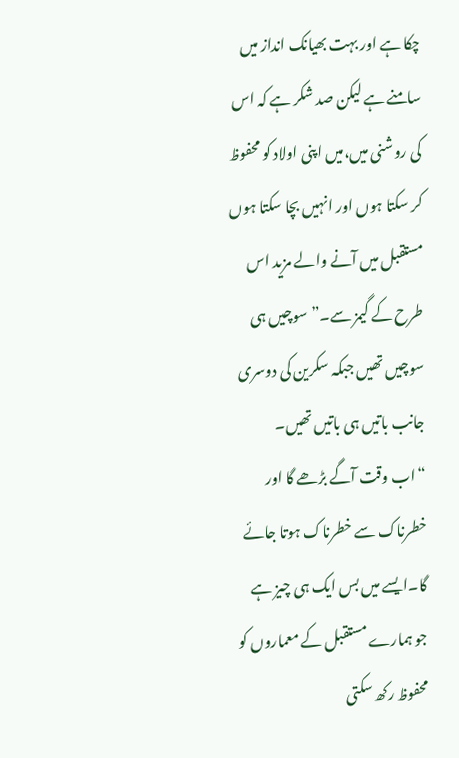چکا ہے اور بہت بھیانک انداز میں سامنے ہے لیکن صد شکر ہے کہ اس کی روشنی میں،میں اپنی اولاد کو محفوظ کر سکتا ہوں اور انہیں بچا سکتا ہوں مستقبل میں آنے والے مزید اس طرح کے گیمز سے۔”سوچیں ہی سوچیں تھیں جبکہ سکرین کی دوسری جانب باتیں ہی باتیں تھیں۔
“اب وقت آگے بڑھے گا اور خطرناک سے خطرناک ہوتا جائے گا۔ایسے میں بس ایک ہی چیز ہے جو ہمارے مستقبل کے معماروں کو محفوظ رکھ سکتی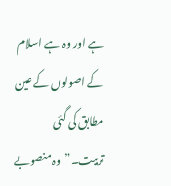ہے اور وہ ہے اسلام کے اصولوں کے عین مطابق کی گئی تربیت۔”وہ منصوبے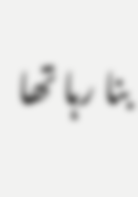بنا رہا تھا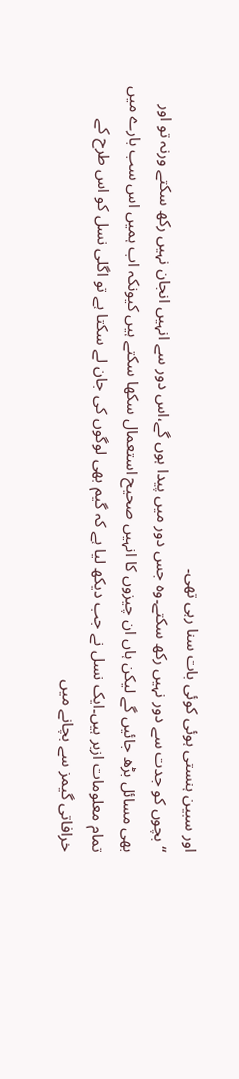اور سبین ہنستی ہوئی کوئی بات سنا رہی تھی۔
“بچوں کو جدت سے دور نہیں رکھ سکتے۔وہ جس دور میں پیدا ہوں گے،اس دور سے انہیں انجان نہیں رکھ سکتے ورنہ تو اور بھی مسائل بڑھ جائیں گے لیکن ہاں ان چیزوں کا انہیں صحیح استعمال سکھا سکتے ہیں کیونکہ اب ہمیں اس سب بارے میں تمام معلومات ازبر ہیں۔ایک نسل نے جب دیکھ لیا ہے کہ گیم بھی لوگوں کی جان لے سکتا ہے تو اگلی نسل کو اس طرح کے خرافاتی گیمز سے بچانے میں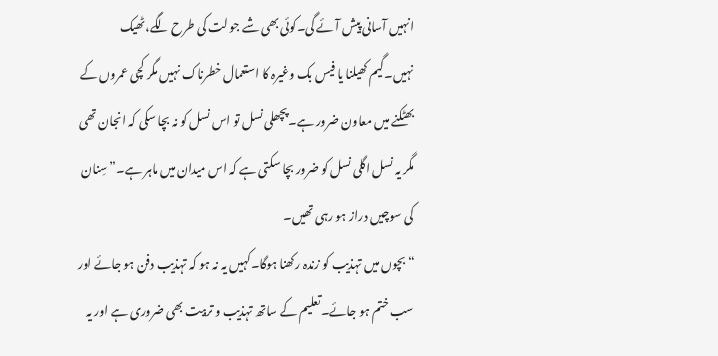انہیں آسانی پیش آئے گی۔کوئی بھی شے جو لت کی طرح لگے،ٹھیک نہیں۔گیم کھیلنا یا فیس بک وغیرہ کا استعمال خطرناک نہیں مگر کچی عمروں کے بھٹکنے میں معاون ضرور ہے۔پچھلی نسل تو اس نسل کو نہ بچا سکی کہ انجان تھی مگر یہ نسل اگلی نسل کو ضرور بچا سکتی ہے کہ اس میدان میں ماہر ہے۔”سِنان کی سوچیں دراز ہو رہی تھیں۔
“بچوں میں تہذیب کو زندہ رکھنا ہوگا۔کہیں یہ نہ ہو کہ تہذیب دفن ہو جائے اور سب ختم ہو جائے۔تعلیم کے ساتھ تہذیب و تربیت بھی ضروری ہے اور یہ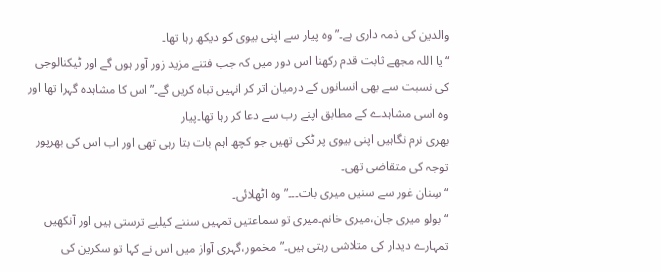والدین کی ذمہ داری ہے۔”وہ پیار سے اپنی بیوی کو دیکھ رہا تھا۔
“یا اللہ مجھے ثابت قدم رکھنا اس دور میں کہ جب فتنے مزید زور آور ہوں گے اور ٹیکنالوجی کی نسبت سے بھی انسانوں کے درمیان اتر کر انہیں تباہ کریں گے۔”اس کا مشاہدہ گہرا تھا اور وہ اسی مشاہدے کے مطابق اپنے رب سے دعا کر رہا تھا۔پیار
بھری نرم نگاہیں اپنی بیوی پر ٹکی تھیں جو کچھ اہم بات بتا رہی تھی اور اب اس کی بھرپور توجہ کی متقاضی تھی۔
“سِنان غور سے سنیں میری بات۔۔۔”وہ اٹھلائی۔
“بولو میری جان،میری خانم۔میری تو سماعتیں تمہیں سننے کیلیے ترستی ہیں اور آنکھیں تمہارے دیدار کی متلاشی رہتی ہیں۔”مخمور،گہری آواز میں اس نے کہا تو سکرین کی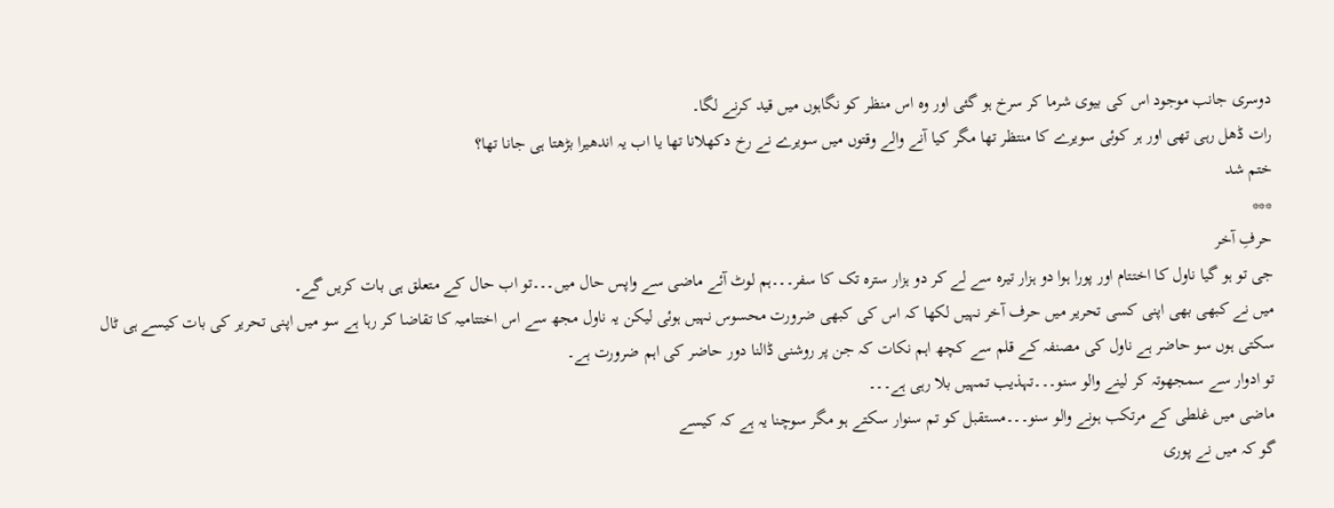دوسری جانب موجود اس کی بیوی شرما کر سرخ ہو گئی اور وہ اس منظر کو نگاہوں میں قید کرنے لگا۔
رات ڈھل رہی تھی اور ہر کوئی سویرے کا منتظر تھا مگر کیا آنے والے وقتوں میں سویرے نے رخ دکھلانا تھا یا اب یہ اندھیرا بڑھتا ہی جانا تھا؟
ختم شد
***
حرفِ آخر
جی تو ہو گیا ناول کا اختتام اور پورا ہوا دو ہزار تیرہ سے لے کر دو ہزار سترہ تک کا سفر۔۔۔ہم لوٹ آئے ماضی سے واپس حال میں۔۔۔تو اب حال کے متعلق ہی بات کریں گے۔
میں نے کبھی بھی اپنی کسی تحریر میں حرف آخر نہیں لکھا کہ اس کی کبھی ضرورت محسوس نہیں ہوئی لیکن یہ ناول مجھ سے اس اختتامیہ کا تقاضا کر رہا ہے سو میں اپنی تحریر کی بات کیسے ہی ٹال سکتی ہوں سو حاضر ہے ناول کی مصنفہ کے قلم سے کچھ اہم نکات کہ جن پر روشنی ڈالنا دور حاضر کی اہم ضرورت ہے۔
تو ادوار سے سمجھوتہ کر لینے والو سنو۔۔۔تہذیب تمہیں بلا رہی ہے۔۔۔
ماضی میں غلطی کے مرتکب ہونے والو سنو۔۔۔مستقبل کو تم سنوار سکتے ہو مگر سوچنا یہ ہے کہ کیسے
گو کہ میں نے پوری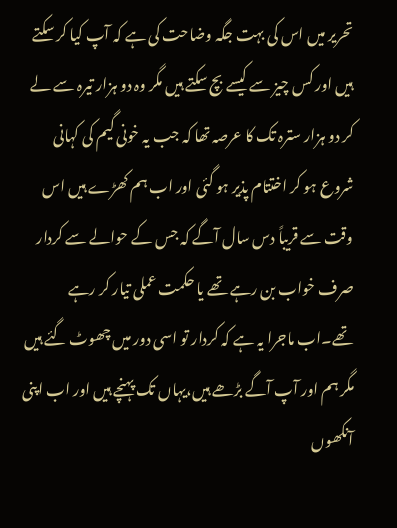تحریر میں اس کی بہت جگہ وضاحت کی ہے کہ آپ کیا کر سکتے ہیں اور کس چیز سے کیسے بچ سکتے ہیں مگر وہ دو ہزار تیرہ سے لے کر دو ہزار سترہ تک کا عرصہ تھا کہ جب یہ خونی گیم کی کہانی شروع ہو کر اختتام پذیر ہو گئی اور اب ہم کھڑے ہیں اس وقت سے قریباً دس سال آگے کہ جس کے حوالے سے کردار صرف خواب بن رہے تھے یا حکمت عملی تیار کر رہے تھے۔اب ماجرا یہ ہے کہ کردار تو اسی دور میں چھوٹ گئے ہیں مگر ہم اور آپ آگے بڑھے ہیں،یہاں تک پہنچے ہیں اور اب اپنی آنکھوں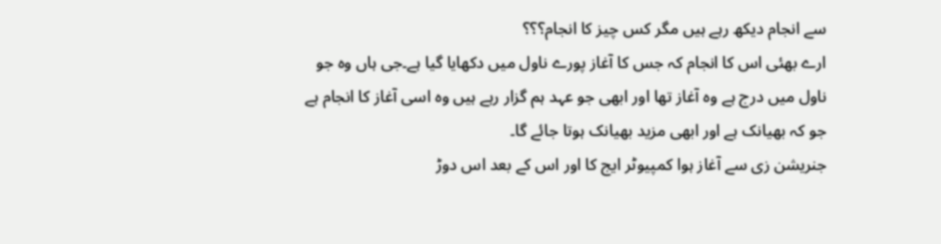سے انجام دیکھ رہے ہیں مگر کس چیز کا انجام؟؟؟
ارے بھئی اس کا انجام کہ جس کا آغاز پورے ناول میں دکھایا گیا ہے۔جی ہاں وہ جو ناول میں درج ہے وہ آغاز تھا اور ابھی جو عہد ہم گزار رہے ہیں وہ اسی آغاز کا انجام ہے جو کہ بھیانک ہے اور ابھی مزید بھیانک ہوتا جائے گا۔
جنریشن زی سے آغاز ہوا کمپیوٹر ایج کا اور اس کے بعد اس دوڑ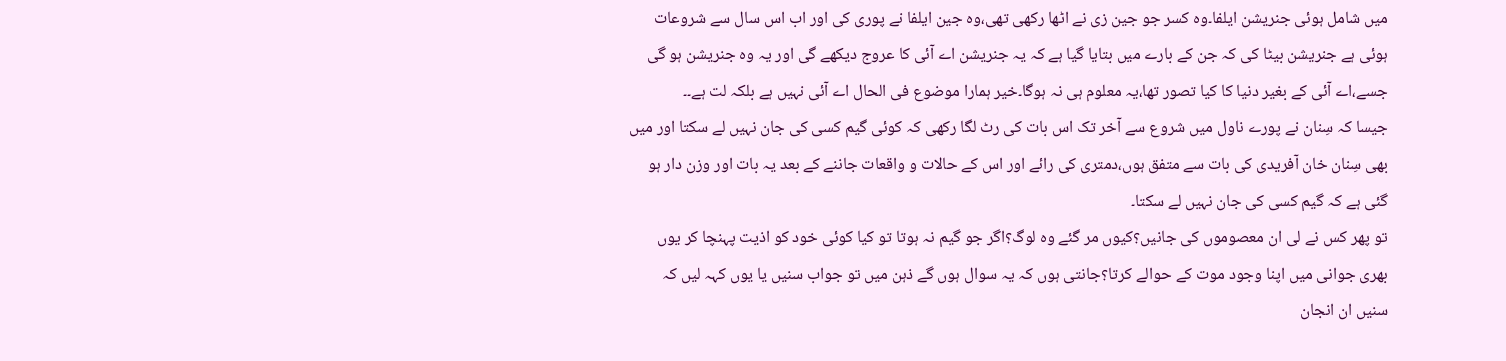میں شامل ہوئی جنریشن ایلفا۔وہ کسر جو جین زی نے اٹھا رکھی تھی،وہ جین ایلفا نے پوری کی اور اب اس سال سے شروعات ہوئی ہے جنریشن بیٹا کی کہ جن کے بارے میں بتایا گیا ہے کہ یہ جنریشن اے آئی کا عروج دیکھے گی اور یہ وہ جنریشن ہو گی جسے،اے آئی کے بغیر دنیا کا کیا تصور تھا،یہ معلوم ہی نہ ہوگا۔خیر ہمارا موضوع فی الحال اے آئی نہیں ہے بلکہ لت ہے۔۔
جیسا کہ سِنان نے پورے ناول میں شروع سے آخر تک اس بات کی رٹ لگا رکھی کہ کوئی گیم کسی کی جان نہیں لے سکتا اور میں بھی سِنان خان آفریدی کی بات سے متفق ہوں،دمتری کی رائے اور اس کے حالات و واقعات جاننے کے بعد یہ بات اور وزن دار ہو گئی ہے کہ گیم کسی کی جان نہیں لے سکتا۔
تو پھر کس نے لی ان معصوموں کی جانیں؟کیوں مر گئے وہ لوگ؟اگر جو گیم نہ ہوتا تو کیا کوئی خود کو اذیت پہنچا کر یوں بھری جوانی میں اپنا وجود موت کے حوالے کرتا؟جانتی ہوں کہ یہ سوال ہوں گے ذہن میں تو جواب سنیں یا یوں کہہ لیں کہ سنیں ان انجان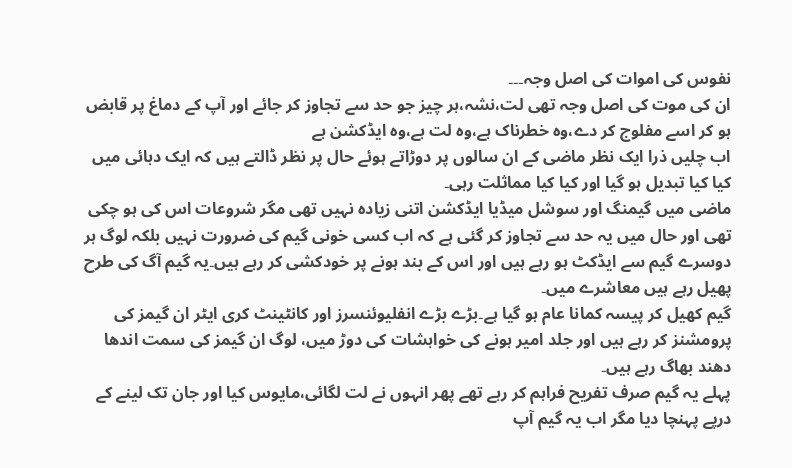نفوس کی اموات کی اصل وجہ۔۔۔
ان کی موت کی اصل وجہ تھی لت،نشہ،ہر چیز جو حد سے تجاوز کر جائے اور آپ کے دماغ پر قابض ہو کر اسے مفلوج کر دے،وہ خطرناک ہے،وہ لت ہے،وہ ایڈکشن ہے
اب چلیں ذرا ایک نظر ماضی کے ان سالوں پر دوڑاتے ہوئے حال پر نظر ڈالتے ہیں کہ ایک دہائی میں کیا کیا تبدیل ہو گیا اور کیا کیا مماثلت رہی۔
ماضی میں گیمنگ اور سوشل میڈیا ایڈکشن اتنی زیادہ نہیں تھی مگر شروعات اس کی ہو چکی تھی اور حال میں یہ حد سے تجاوز کر گئی ہے کہ اب کسی خونی گیم کی ضرورت نہیں بلکہ لوگ ہر دوسرے گیم سے ایڈکٹ ہو رہے ہیں اور اس کے بند ہونے پر خودکشی کر رہے ہیں۔یہ گیم آگ کی طرح پھیل رہے ہیں معاشرے میں۔
گیم کھیل کر پیسہ کمانا عام ہو گیا ہے۔بڑے بڑے انفلیوئنسرز اور کانٹینٹ کری ایٹر ان گیمز کی پرومشنز کر رہے ہیں اور جلد امیر ہونے کی خواہشات کی دوڑ میں، لوگ ان گیمز کی سمت اندھا دھند بھاگ رہے ہیں۔
پہلے یہ گیم صرف تفریح فراہم کر رہے تھے پھر انہوں نے لت لگائی،مایوس کیا اور جان تک لینے کے درپے پہنچا دیا مگر اب یہ گیم آپ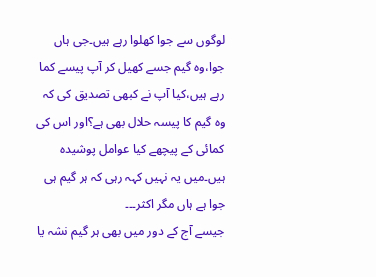لوگوں سے جوا کھلوا رہے ہیں۔جی ہاں جوا،وہ گیم جسے کھیل کر آپ پیسے کما رہے ہیں،کیا آپ نے کبھی تصدیق کی کہ وہ گیم کا پیسہ حلال بھی ہے؟اور اس کی کمائی کے پیچھے کیا عوامل پوشیدہ ہیں۔میں یہ نہیں کہہ رہی کہ ہر گیم ہی جوا ہے ہاں مگر اکثر۔۔۔
جیسے آج کے دور میں بھی ہر گیم نشہ یا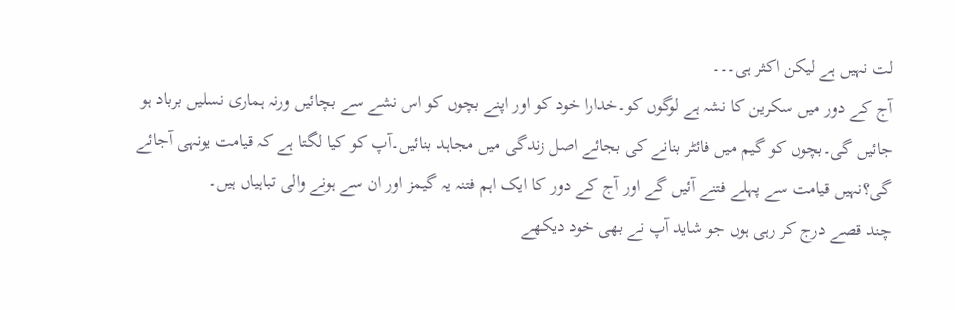لت نہیں ہے لیکن اکثر ہی۔۔۔
آج کے دور میں سکرین کا نشہ ہے لوگوں کو۔خدارا خود کو اور اپنے بچوں کو اس نشے سے بچائیں ورنہ ہماری نسلیں برباد ہو جائیں گی۔بچوں کو گیم میں فائٹر بنانے کی بجائے اصل زندگی میں مجاہد بنائیں۔آپ کو کیا لگتا ہے کہ قیامت یونہی آجائے گی؟نہیں قیامت سے پہلے فتنے آئیں گے اور آج کے دور کا ایک اہم فتنہ یہ گیمز اور ان سے ہونے والی تباہیاں ہیں۔
چند قصے درج کر رہی ہوں جو شاید آپ نے بھی خود دیکھے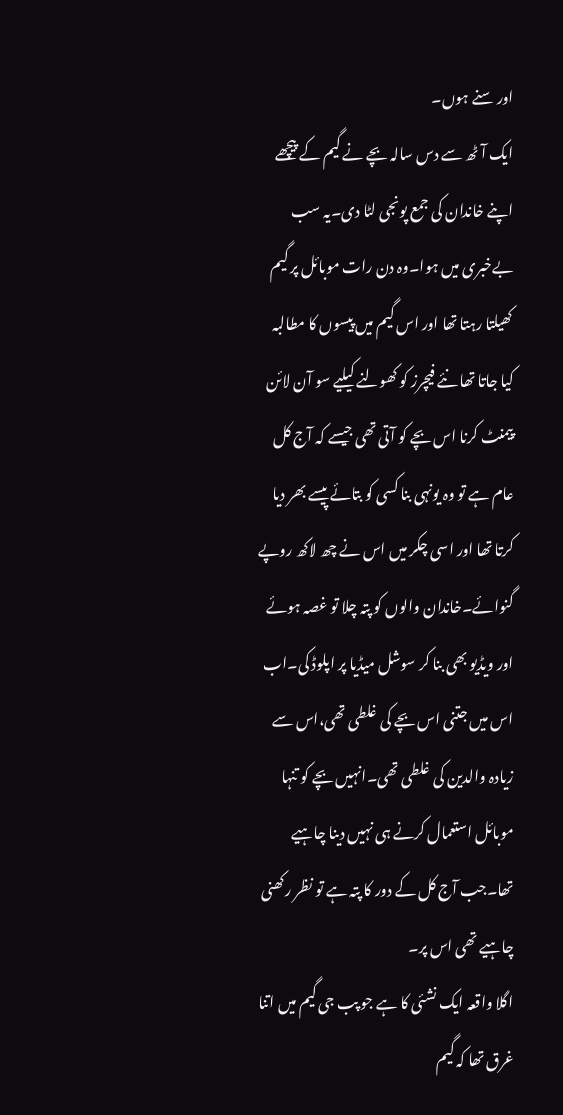اور سنے ہوں۔
ایک آٹھ سے دس سالہ بچے نے گیم کے پیچھے اپنے خاندان کی جمع پونجی لٹا دی۔یہ سب بےخبری میں ہوا۔وہ دن رات موبائل پر گیم کھیلتا رہتا تھا اور اس گیم میں پیسوں کا مطالبہ کیا جاتا تھا نئے فیچرز کو کھولنے کیلیے سو آن لائن پیمنٹ کرنا اس بچے کو آتی تھی جیسے کہ آج کل عام ہے تو وہ یونہی بنا کسی کو بتائے پیسے بھر دیا کرتا تھا اور اسی چکر میں اس نے چھ لاکھ روپے گنوائے۔خاندان والوں کو پتہ چلا تو غصہ ہوئے اور ویڈیو بھی بنا کر سوشل میڈیا پر اپلوڈ کی۔اب اس میں جتنی اس بچے کی غلطی تھی،اس سے زیادہ والدین کی غلطی تھی۔انہیں بچے کو تنہا موبائل استعمال کرنے ہی نہیں دینا چاہیے تھا۔جب آج کل کے دور کا پتہ ہے تو نظر رکھنی چاہیے تھی اس پر۔
اگلا واقعہ ایک نشئی کا ہے جو پب جی گیم میں اتنا غرق تھا کہ گیم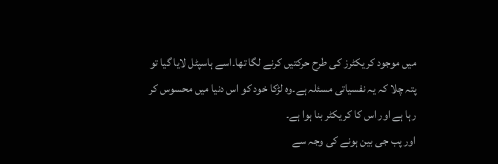میں موجود کریکٹرز کی طرح حرکتیں کرنے لگا تھا۔اسے ہاسپٹل لایا گیا تو پتہ چلا کہ یہ نفسیاتی مسئلہ ہے۔وہ لڑکا خود کو اس دنیا میں محسوس کر رہا ہے اور اس کا کریکٹر بنا ہوا ہے۔
اور پب جی بین ہونے کی وجہ سے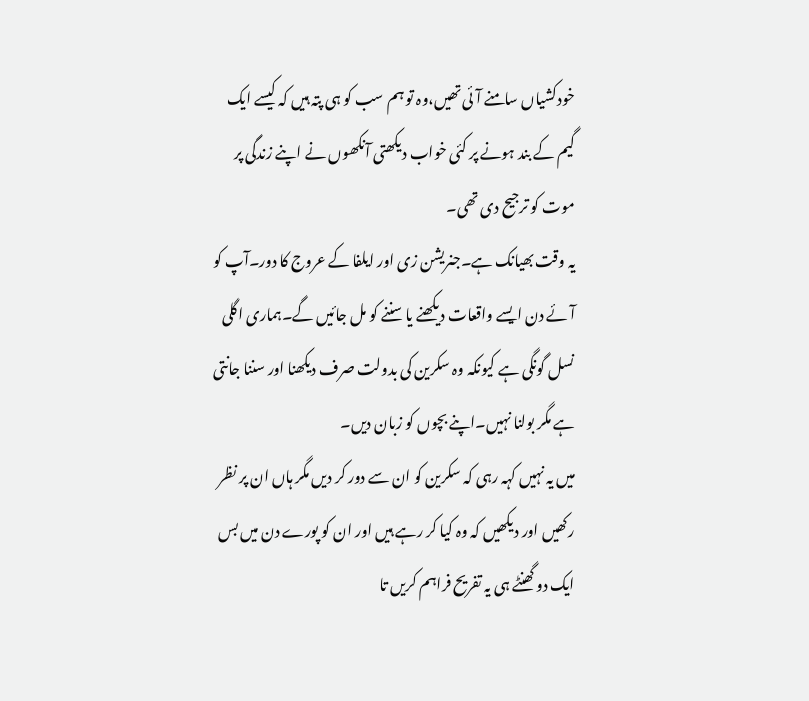خودکشیاں سامنے آئی تھیں،وہ تو ہم سب کو ہی پتہ ہیں کہ کیسے ایک گیم کے بند ہونے پر کئی خواب دیکھتی آنکھوں نے اپنے زندگی پر موت کو ترجیح دی تھی۔
یہ وقت بھیانک ہے۔جنریشن زی اور ایلفا کے عروج کا دور۔آپ کو آئے دن ایسے واقعات دیکھنے یا سننے کو مل جائیں گے۔ہماری اگلی نسل گونگی ہے کیونکہ وہ سکرین کی بدولت صرف دیکھنا اور سننا جانتی ہے مگر بولنا نہیں۔اپنے بچوں کو زبان دیں۔
میں یہ نہیں کہہ رہی کہ سکرین کو ان سے دور کر دیں مگر ہاں ان پر نظر رکھیں اور دیکھیں کہ وہ کیا کر رہے ہیں اور ان کو پورے دن میں بس ایک دو گھنٹے ہی یہ تفریح فراہم کریں تا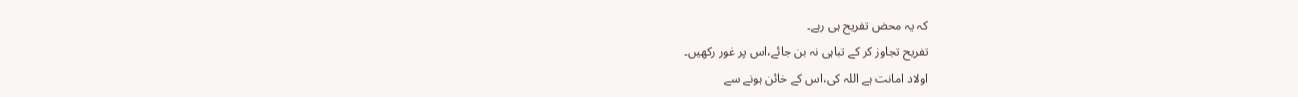کہ یہ محض تفریح ہی رہے۔
تفریح تجاوز کر کے تباہی نہ بن جائے،اس پر غور رکھیں۔
اولاد امانت ہے اللہ کی،اس کے خائن ہونے سے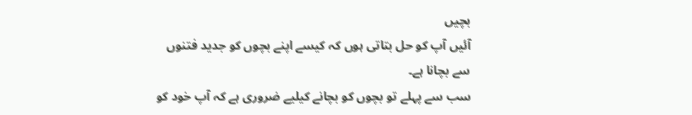بچیں
آئیں آپ کو حل بتاتی ہوں کہ کیسے اپنے بچوں کو جدید فتنوں سے بچانا ہے۔
سب سے پہلے تو بچوں کو بچانے کیلیے ضروری ہے کہ آپ خود کو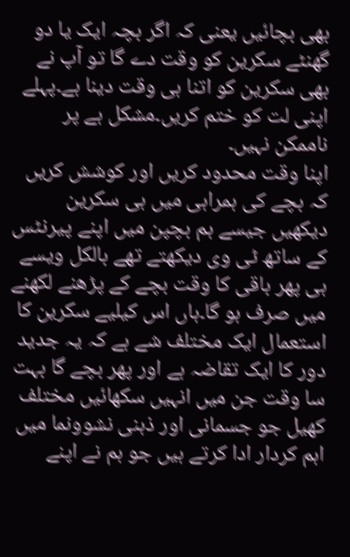بھی بچائیں یعنی کہ اگر بچہ ایک یا دو گھنٹے سکرین کو وقت دے گا تو آپ نے بھی سکرین کو اتنا ہی وقت دینا ہے۔پہلے اپنی لت کو ختم کریں۔مشکل ہے پر ناممکن نہیں۔
اپنا وقت محدود کریں اور کوشش کریں کہ بچے کی ہمراہی میں ہی سکرین دیکھیں جیسے ہم بچپن میں اپنے پیرنٹس کے ساتھ ٹی وی دیکھتے تھے بالکل ویسے ہی پھر باقی کا وقت بچے کے پڑھنے لکھنے میں صرف ہو گا۔ہاں اس کیلیے سکرین کا استعمال ایک مختلف شے ہے کہ یہ جدید دور کا ایک تقاضہ ہے اور پھر بچے گا بہت سا وقت جن میں انہیں سکھائیں مختلف کھیل جو جسمانی اور ذہنی نشوونما میں اہم کردار ادا کرتے ہیں جو ہم نے اپنے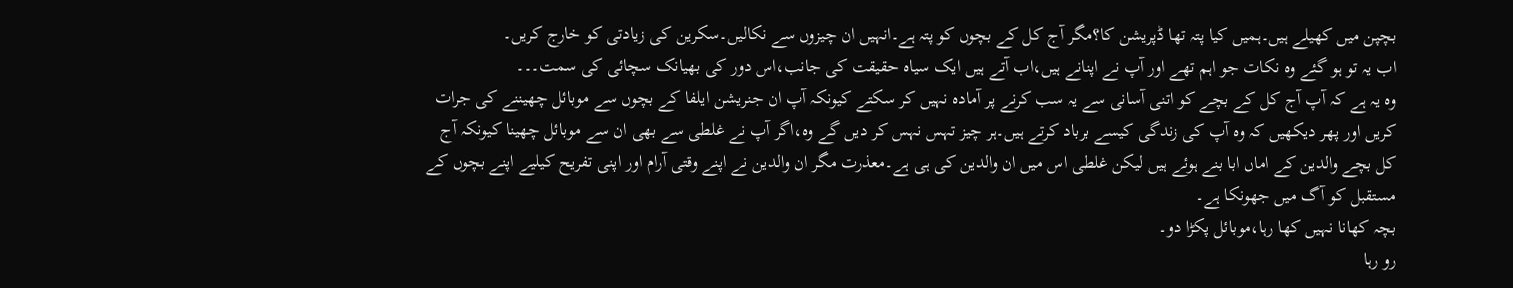بچپن میں کھیلے ہیں۔ہمیں کیا پتہ تھا ڈپریشن کا؟مگر آج کل کے بچوں کو پتہ ہے۔انہیں ان چیزوں سے نکالیں۔سکرین کی زیادتی کو خارج کریں۔
اب یہ تو ہو گئے وہ نکات جو اہم تھے اور آپ نے اپنانے ہیں،اب آتے ہیں ایک سیاہ حقیقت کی جانب،اس دور کی بھیانک سچائی کی سمت۔۔۔
وہ یہ ہے کہ آپ آج کل کے بچے کو اتنی آسانی سے یہ سب کرنے پر آمادہ نہیں کر سکتے کیونکہ آپ ان جنریشن ایلفا کے بچوں سے موبائل چھیننے کی جرات کریں اور پھر دیکھیں کہ وہ آپ کی زندگی کیسے برباد کرتے ہیں۔ہر چیز تہس نہس کر دیں گے وہ،اگر آپ نے غلطی سے بھی ان سے موبائل چھینا کیونکہ آج کل بچے والدین کے اماں ابا بنے ہوئے ہیں لیکن غلطی اس میں ان والدین کی ہی ہے۔معذرت مگر ان والدین نے اپنے وقتی آرام اور اپنی تفریح کیلیے اپنے بچوں کے مستقبل کو آگ میں جھونکا ہے۔
بچہ کھانا نہیں کھا رہا،موبائل پکڑا دو۔
رو رہا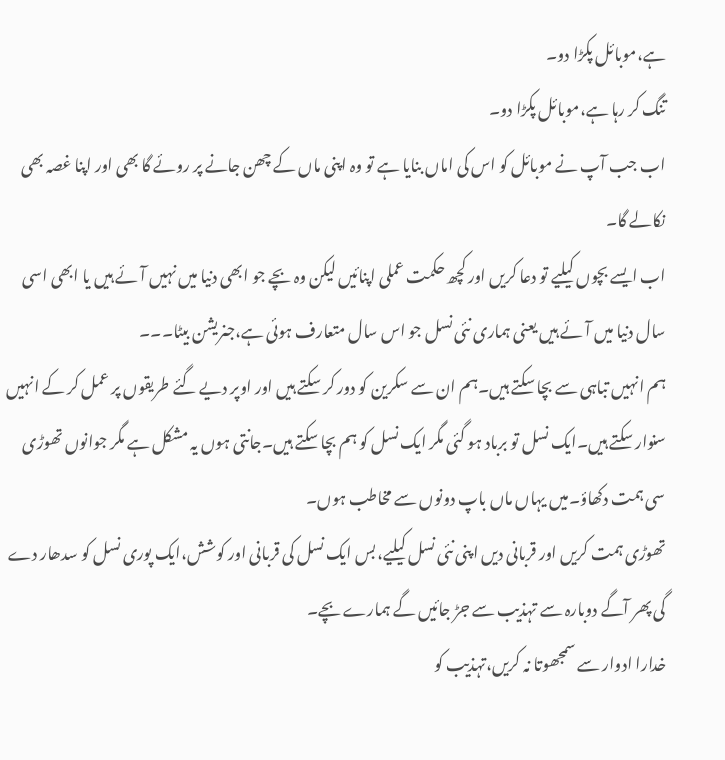ہے،موبائل پکڑا دو۔
تنگ کر رہا ہے،موبائل پکڑا دو۔
اب جب آپ نے موبائل کو اس کی اماں بنایا ہے تو وہ اپنی ماں کے چھن جانے پر روئے گا بھی اور اپنا غصہ بھی نکالے گا۔
اب ایسے بچوں کیلیے تو دعا کریں اور کچھ حکمت عملی اپنائیں لیکن وہ بچے جو ابھی دنیا میں نہیں آئے ہیں یا ابھی اسی سال دنیا میں آئے ہیں یعنی ہماری نئی نسل جو اس سال متعارف ہوئی ہے،جنریشن بیٹا۔۔۔
ہم انہیں تباہی سے بچا سکتے ہیں۔ہم ان سے سکرین کو دور کر سکتے ہیں اور اوپر دیے گئے طریقوں پر عمل کر کے انہیں سنوار سکتے ہیں۔ایک نسل تو برباد ہو گئی مگر ایک نسل کو ہم بچا سکتے ہیں۔جانتی ہوں یہ مشکل ہے مگر جوانوں تھوڑی سی ہمت دکھاؤ۔میں یہاں ماں باپ دونوں سے مخاطب ہوں۔
تھوڑی ہمت کریں اور قربانی دیں اپنی نئی نسل کیلیے،بس ایک نسل کی قربانی اور کوشش،ایک پوری نسل کو سدھار دے گی پھر آگے دوبارہ سے تہذیب سے جڑ جائیں گے ہمارے بچے۔
خدارا ادوار سے سمجھوتا نہ کریں،تہذیب کو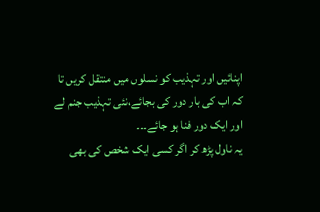اپنائیں اور تہذیب کو نسلوں میں منتقل کریں تا کہ اب کی بار دور کی بجائے،نئی تہذیب جنم لے اور ایک دور فنا ہو جائے۔۔۔
یہ ناول پڑھ کر اگر کسی ایک شخص کی بھی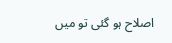اصلاح ہو گئی تو میں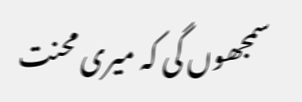سمجھوں گی کہ میری محنت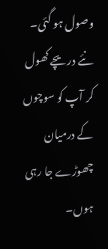وصول ہو گئی۔
نئے دریچے کھول کر آپ کو سوچوں کے درمیان چھوڑے جا رہی ہوں۔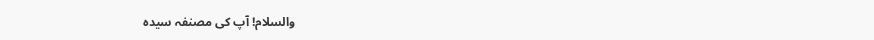والسلام! آپ کی مصنفہ سیدہ